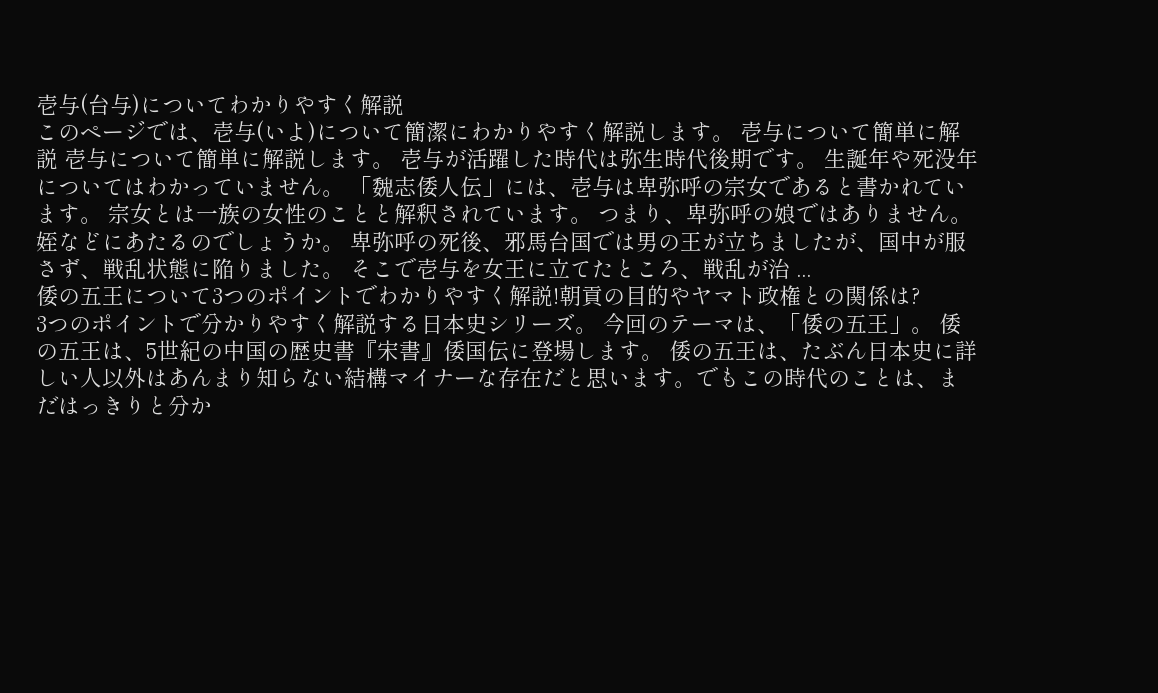壱与(台与)についてわかりやすく解説
このページでは、壱与(いよ)について簡潔にわかりやすく解説します。 壱与について簡単に解説 壱与について簡単に解説します。 壱与が活躍した時代は弥生時代後期です。 生誕年や死没年についてはわかっていません。 「魏志倭人伝」には、壱与は卑弥呼の宗女であると書かれています。 宗女とは一族の女性のことと解釈されています。 つまり、卑弥呼の娘ではありません。 姪などにあたるのでしょうか。 卑弥呼の死後、邪馬台国では男の王が立ちましたが、国中が服さず、戦乱状態に陥りました。 そこで壱与を女王に立てたところ、戦乱が治 ...
倭の五王について3つのポイントでわかりやすく解説!朝貢の目的やヤマト政権との関係は?
3つのポイントで分かりやすく解説する日本史シリーズ。 今回のテーマは、「倭の五王」。 倭の五王は、5世紀の中国の歴史書『宋書』倭国伝に登場します。 倭の五王は、たぶん日本史に詳しい人以外はあんまり知らない結構マイナーな存在だと思います。でもこの時代のことは、まだはっきりと分か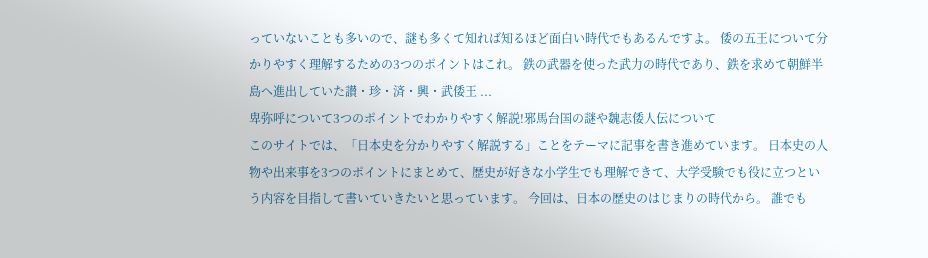っていないことも多いので、謎も多くて知れば知るほど面白い時代でもあるんですよ。 倭の五王について分かりやすく理解するための3つのポイントはこれ。 鉄の武器を使った武力の時代であり、鉄を求めて朝鮮半島へ進出していた讃・珍・済・興・武倭王 ...
卑弥呼について3つのポイントでわかりやすく解説!邪馬台国の謎や魏志倭人伝について
このサイトでは、「日本史を分かりやすく解説する」ことをテーマに記事を書き進めています。 日本史の人物や出来事を3つのポイントにまとめて、歴史が好きな小学生でも理解できて、大学受験でも役に立つという内容を目指して書いていきたいと思っています。 今回は、日本の歴史のはじまりの時代から。 誰でも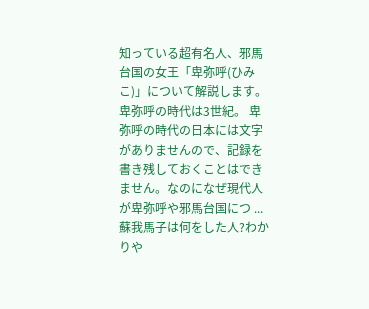知っている超有名人、邪馬台国の女王「卑弥呼(ひみこ)」について解説します。 卑弥呼の時代は3世紀。 卑弥呼の時代の日本には文字がありませんので、記録を書き残しておくことはできません。なのになぜ現代人が卑弥呼や邪馬台国につ ...
蘇我馬子は何をした人?わかりや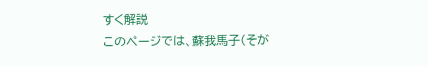すく解説
このページでは、蘇我馬子(そが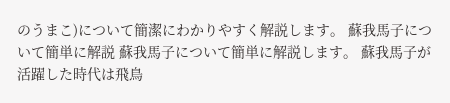のうまこ)について簡潔にわかりやすく解説します。 蘇我馬子について簡単に解説 蘇我馬子について簡単に解説します。 蘇我馬子が活躍した時代は飛鳥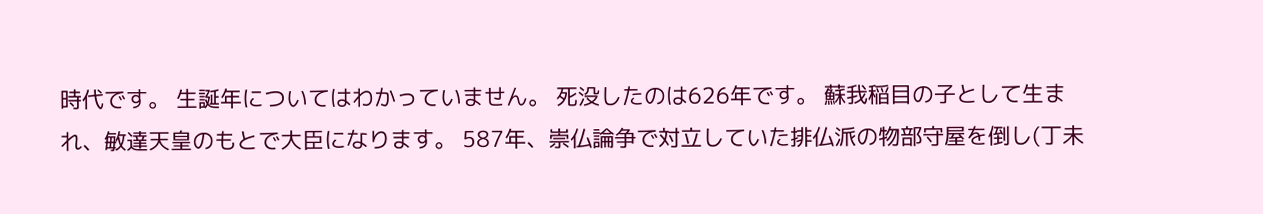時代です。 生誕年についてはわかっていません。 死没したのは626年です。 蘇我稲目の子として生まれ、敏達天皇のもとで大臣になります。 587年、崇仏論争で対立していた排仏派の物部守屋を倒し(丁未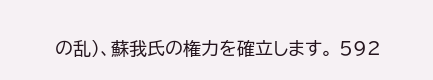の乱)、蘇我氏の権力を確立します。 592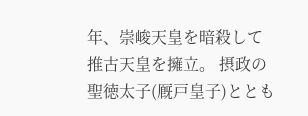年、崇峻天皇を暗殺して推古天皇を擁立。 摂政の聖徳太子(厩戸皇子)ととも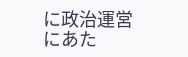に政治運営にあた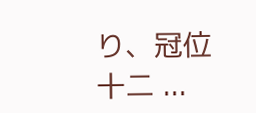り、冠位十二 ...